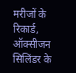मरीजों के रिकार्ड, ऑक्सीजन सिलिंडर के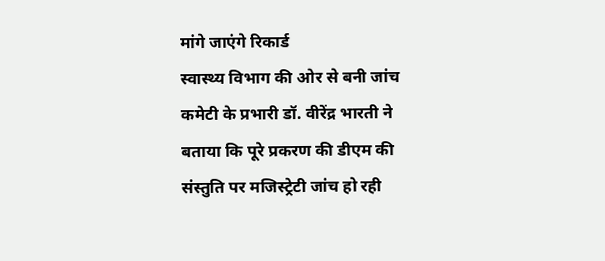मांगे जाएंगे रिकार्ड
स्वास्थ्य विभाग की ओर से बनी जांच कमेटी के प्रभारी डॉ. वीरेंद्र भारती ने बताया कि पूरे प्रकरण की डीएम की संस्तुति पर मजिस्ट्रेटी जांच हो रही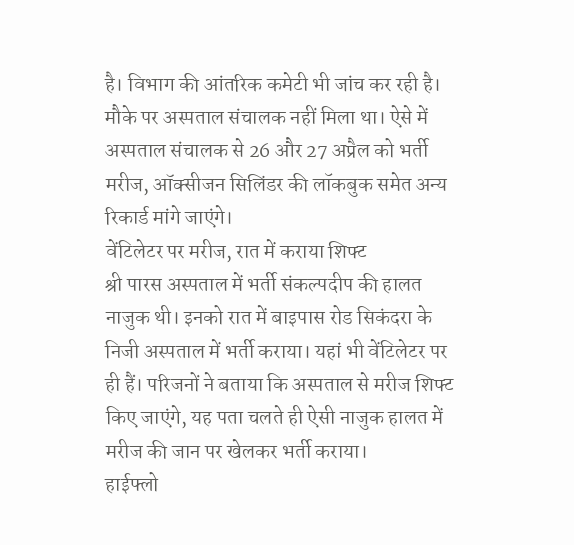है। विभाग की आंतरिक कमेटी भी जांच कर रही है। मौके पर अस्पताल संचालक नहीं मिला था। ऐसे में अस्पताल संचालक से 26 और 27 अप्रैल को भर्ती मरीज, ऑक्सीजन सिलिंडर की लॉकबुक समेत अन्य रिकार्ड मांगे जाएंगे।
वेंटिलेटर पर मरीज, रात में कराया शिफ्ट
श्री पारस अस्पताल में भर्ती संकल्पदीप की हालत नाजुक थी। इनको रात में बाइपास रोड सिकंदरा के निजी अस्पताल में भर्ती कराया। यहां भी वेंटिलेटर पर ही हैं। परिजनों ने बताया कि अस्पताल से मरीज शिफ्ट किए जाएंगे, यह पता चलते ही ऐसी नाजुक हालत में मरीज की जान पर खेलकर भर्ती कराया।
हाईफ्लो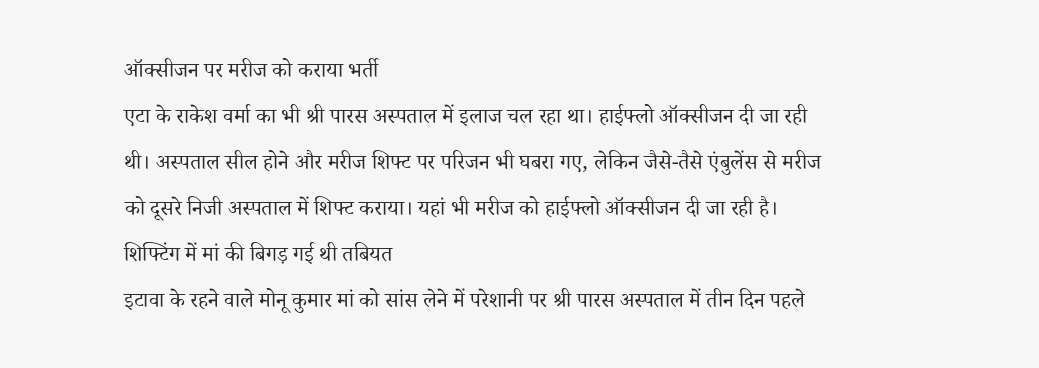ऑक्सीजन पर मरीज को कराया भर्ती
एटा के राकेश वर्मा का भी श्री पारस अस्पताल में इलाज चल रहा था। हाईफ्लो ऑक्सीजन दी जा रही थी। अस्पताल सील होने और मरीज शिफ्ट पर परिजन भी घबरा गए, लेकिन जैसे-तैसे एंबुलेंस से मरीज को दूसरे निजी अस्पताल में शिफ्ट कराया। यहां भी मरीज को हाईफ्लो ऑक्सीजन दी जा रही है।
शिफ्टिंग में मां की बिगड़ गई थी तबियत
इटावा के रहने वाले मोनू कुमार मां को सांस लेने में परेशानी पर श्री पारस अस्पताल में तीन दिन पहले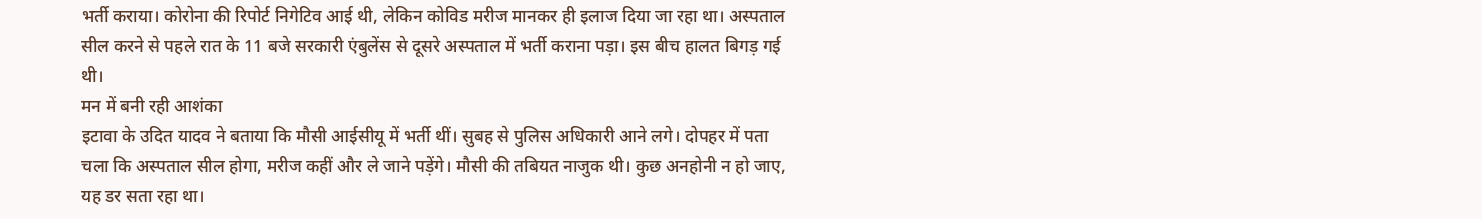भर्ती कराया। कोरोना की रिपोर्ट निगेटिव आई थी, लेकिन कोविड मरीज मानकर ही इलाज दिया जा रहा था। अस्पताल सील करने से पहले रात के 11 बजे सरकारी एंबुलेंस से दूसरे अस्पताल में भर्ती कराना पड़ा। इस बीच हालत बिगड़ गई थी।
मन में बनी रही आशंका
इटावा के उदित यादव ने बताया कि मौसी आईसीयू में भर्ती थीं। सुबह से पुलिस अधिकारी आने लगे। दोपहर में पता चला कि अस्पताल सील होगा, मरीज कहीं और ले जाने पड़ेंगे। मौसी की तबियत नाजुक थी। कुछ अनहोनी न हो जाए, यह डर सता रहा था।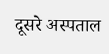दूसरे अस्पताल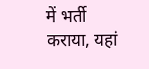में भर्ती कराया, यहां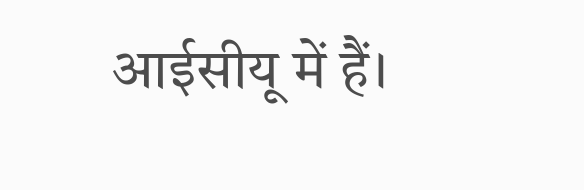आईसीयू में हैं।